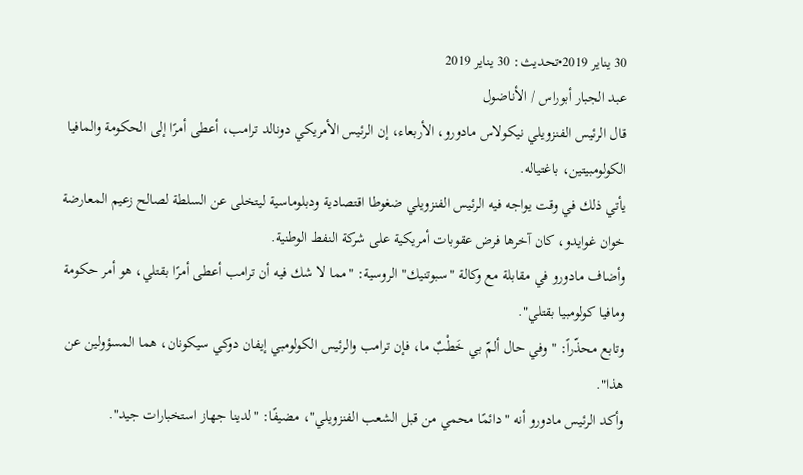30 يناير 2019•تحديث: 30 يناير 2019
عبد الجبار أبوراس / الأناضول
قال الرئيس الفنزويلي نيكولاس مادورو، الأربعاء، إن الرئيس الأمريكي دونالد ترامب، أعطى أمرًا إلى الحكومة والمافيا الكولومبيتين، باغتياله.
يأتي ذلك في وقت يواجه فيه الرئيس الفنزويلي ضغوطا اقتصادية ودبلوماسية ليتخلى عن السلطة لصالح زعيم المعارضة خوان غوايدو، كان آخرها فرض عقوبات أمريكية على شركة النفط الوطنية.
وأضاف مادورو في مقابلة مع وكالة "سبوتنيك" الروسية: "مما لا شك فيه أن ترامب أعطى أمرًا بقتلي، هو أمر حكومة ومافيا كولومبيا بقتلي".
وتابع محذّراً: "وفي حال ألمّ بي خَطْبٌ ما، فإن ترامب والرئيس الكولومبي إيفان دوكي سيكونان، هما المسؤولين عن هذا".
وأكد الرئيس مادورو أنه "دائمًا محمي من قبل الشعب الفنزويلي"، مضيفًا: "لدينا جهاز استخبارات جيد".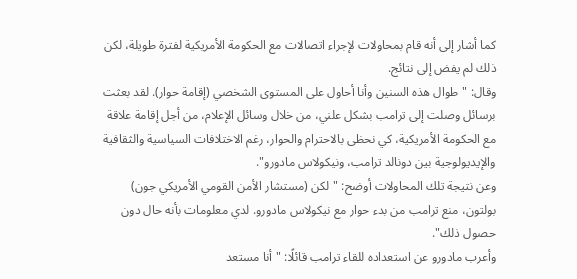كما أشار إلى أنه قام بمحاولات لإجراء اتصالات مع الحكومة الأمريكية لفترة طويلة، لكن ذلك لم يفض إلى نتائج.
وقال: "طوال هذه السنين وأنا أحاول على المستوى الشخصي (إقامة حوار). لقد بعثت برسائل وصلت إلى ترامب بشكل علني، من خلال وسائل الإعلام، من أجل إقامة علاقة مع الحكومة الأمريكية، كي نحظى بالاحترام والحوار، رغم الاختلافات السياسية والثقافية والإيديولوجية بين دونالد ترامب، ونيكولاس مادورو".
وعن نتيجة تلك المحاولات أوضح: "لكن (مستشار الأمن القومي الأمريكي جون) بولتون، منع ترامب من بدء حوار مع نيكولاس مادورو. لدي معلومات بأنه حال دون حصول ذلك".
وأعرب مادورو عن استعداده للقاء ترامب قائلًا: "أنا مستعد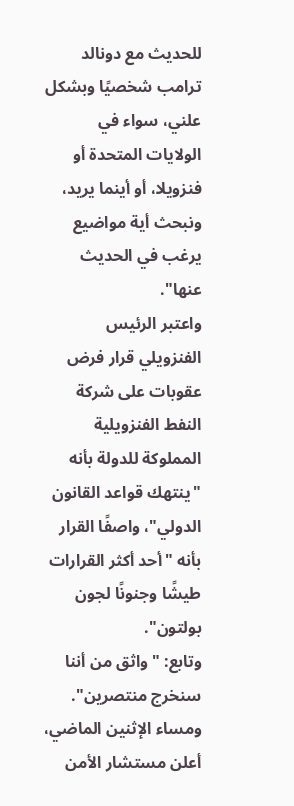للحديث مع دونالد ترامب شخصيًا وبشكل علني، سواء في الولايات المتحدة أو فنزويلا، أو أينما يريد، ونبحث أية مواضيع يرغب في الحديث عنها".
واعتبر الرئيس الفنزويلي قرار فرض عقوبات على شركة النفط الفنزويلية المملوكة للدولة بأنه "ينتهك قواعد القانون الدولي"، واصفًا القرار بأنه "أحد أكثر القرارات طيشًا وجنونًا لجون بولتون".
وتابع: "واثق من أننا سنخرج منتصرين".
ومساء الإثنين الماضي، أعلن مستشار الأمن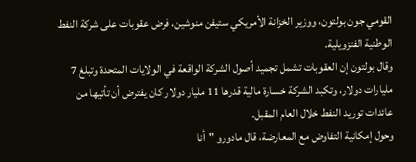القومي جون بولتون، ووزير الخزانة الأمريكي ستيفن منوشين، فرض عقوبات على شركة النفط الوطنية الفنزويلية.
وقال بولتون إن العقوبات تشمل تجميد أصول الشركة الواقعة في الولايات المتحدة وتبلغ 7 مليارات دولار، وتكبد الشركة خسارة مالية قدرها 11 مليار دولار كان يفترض أن تأتيها من عائدات توريد النفط خلال العام المقبل.
وحول إمكانية التفاوض مع المعارضة، قال مادورو "أنا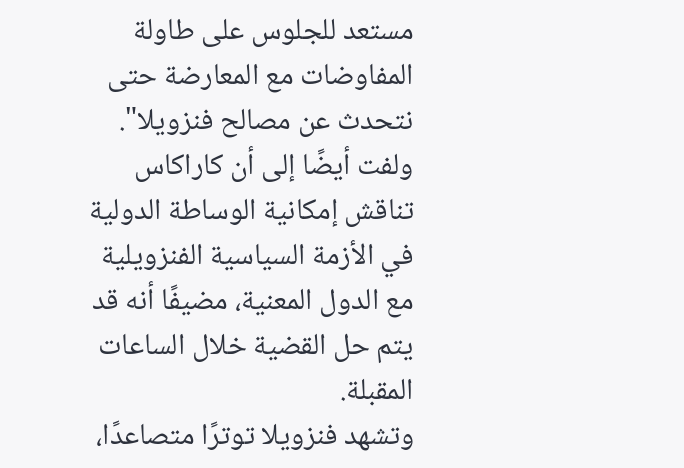مستعد للجلوس على طاولة المفاوضات مع المعارضة حتى نتحدث عن مصالح فنزويلا".
ولفت أيضًا إلى أن كاراكاس تناقش إمكانية الوساطة الدولية في الأزمة السياسية الفنزويلية مع الدول المعنية، مضيفًا أنه قد يتم حل القضية خلال الساعات المقبلة.
وتشهد فنزويلا توترًا متصاعدًا،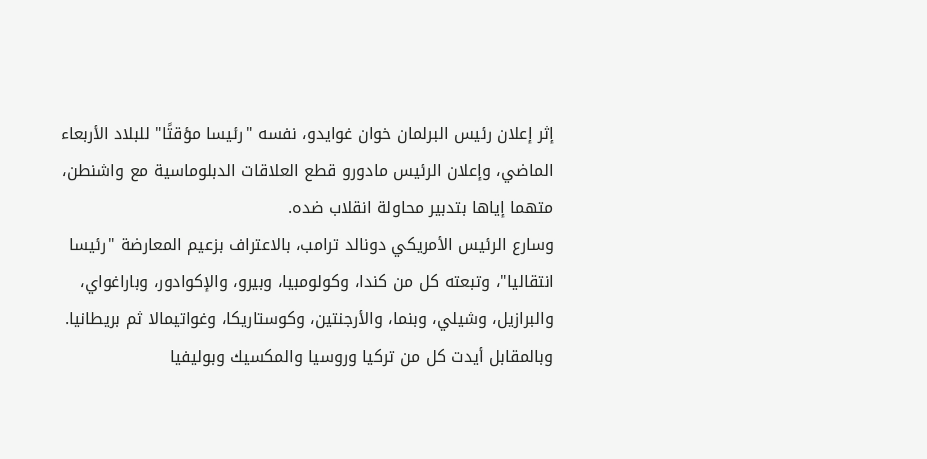إثر إعلان رئيس البرلمان خوان غوايدو، نفسه "رئيسا مؤقتًا" للبلاد الأربعاء الماضي، وإعلان الرئيس مادورو قطع العلاقات الدبلوماسية مع واشنطن، متهما إياها بتدبير محاولة انقلاب ضده.
وسارع الرئيس الأمريكي دونالد ترامب، بالاعتراف بزعيم المعارضة "رئيسا انتقاليا"، وتبعته كل من كندا، وكولومبيا، وبيرو، والإكوادور، وباراغواي، والبرازيل، وشيلي، وبنما، والأرجنتين، وكوستاريكا، وغواتيمالا ثم بريطانيا.
وبالمقابل أيدت كل من تركيا وروسيا والمكسيك وبوليفيا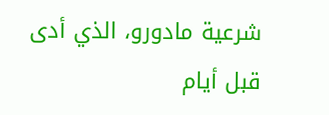شرعية مادورو، الذي أدى قبل أيام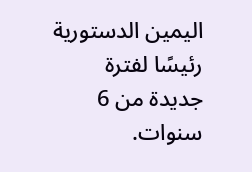اليمين الدستورية رئيسًا لفترة جديدة من 6 سنوات.